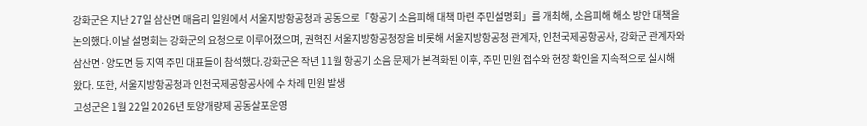강화군은 지난 27일 삼산면 매음리 일원에서 서울지방항공청과 공동으로「항공기 소음피해 대책 마련 주민설명회」를 개최해, 소음피해 해소 방안 대책을 논의했다.이날 설명회는 강화군의 요청으로 이루어졌으며, 권혁진 서울지방항공청장을 비롯해 서울지방항공청 관계자, 인천국제공항공사, 강화군 관계자와 삼산면·양도면 등 지역 주민 대표들이 참석했다.강화군은 작년 11월 항공기 소음 문제가 본격화된 이후, 주민 민원 접수와 현장 확인을 지속적으로 실시해 왔다. 또한, 서울지방항공청과 인천국제공항공사에 수 차례 민원 발생
고성군은 1월 22일 2026년 토양개량제 공동살포운영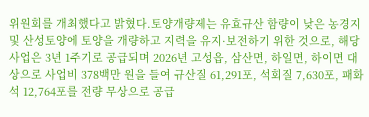위원회를 개최했다고 밝혔다.토양개량제는 유효규산 함량이 낮은 농경지 및 산성토양에 토양을 개량하고 지력을 유지·보전하기 위한 것으로, 해당 사업은 3년 1주기로 공급되며 2026년 고성읍, 삼산면, 하일면, 하이면 대상으로 사업비 378백만 원을 들여 규산질 61,291포, 석회질 7,630포, 패화석 12,764포를 전량 무상으로 공급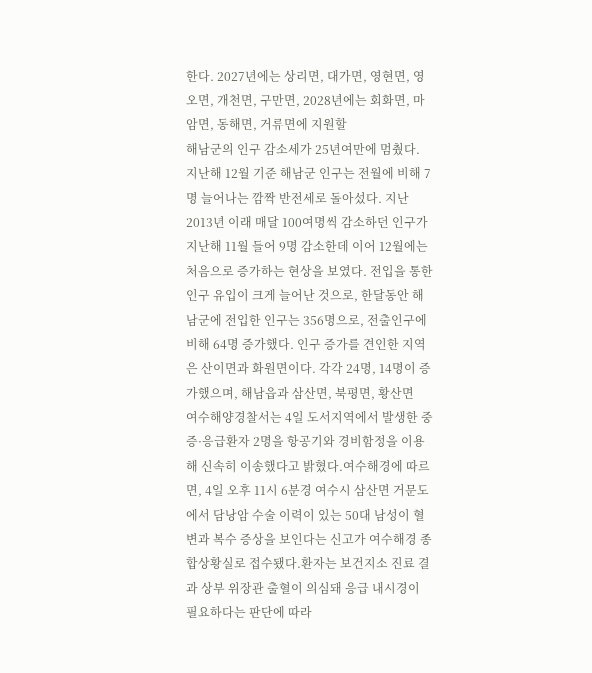한다. 2027년에는 상리면, 대가면, 영현면, 영오면, 개천면, 구만면, 2028년에는 회화면, 마암면, 동해면, 거류면에 지원할
해남군의 인구 감소세가 25년여만에 멈췄다. 지난해 12월 기준 해남군 인구는 전월에 비해 7명 늘어나는 깜짝 반전세로 돌아섰다. 지난 2013년 이래 매달 100여명씩 감소하던 인구가 지난해 11월 들어 9명 감소한데 이어 12월에는 처음으로 증가하는 현상을 보였다. 전입을 통한 인구 유입이 크게 늘어난 것으로, 한달동안 해남군에 전입한 인구는 356명으로, 전출인구에 비해 64명 증가했다. 인구 증가를 견인한 지역은 산이면과 화원면이다. 각각 24명, 14명이 증가했으며, 해남읍과 삼산면, 북평면, 황산면
여수해양경찰서는 4일 도서지역에서 발생한 중증·응급환자 2명을 항공기와 경비함정을 이용해 신속히 이송했다고 밝혔다.여수해경에 따르면, 4일 오후 11시 6분경 여수시 삼산면 거문도에서 담낭암 수술 이력이 있는 50대 남성이 혈변과 복수 증상을 보인다는 신고가 여수해경 종합상황실로 접수됐다.환자는 보건지소 진료 결과 상부 위장관 출혈이 의심돼 응급 내시경이 필요하다는 판단에 따라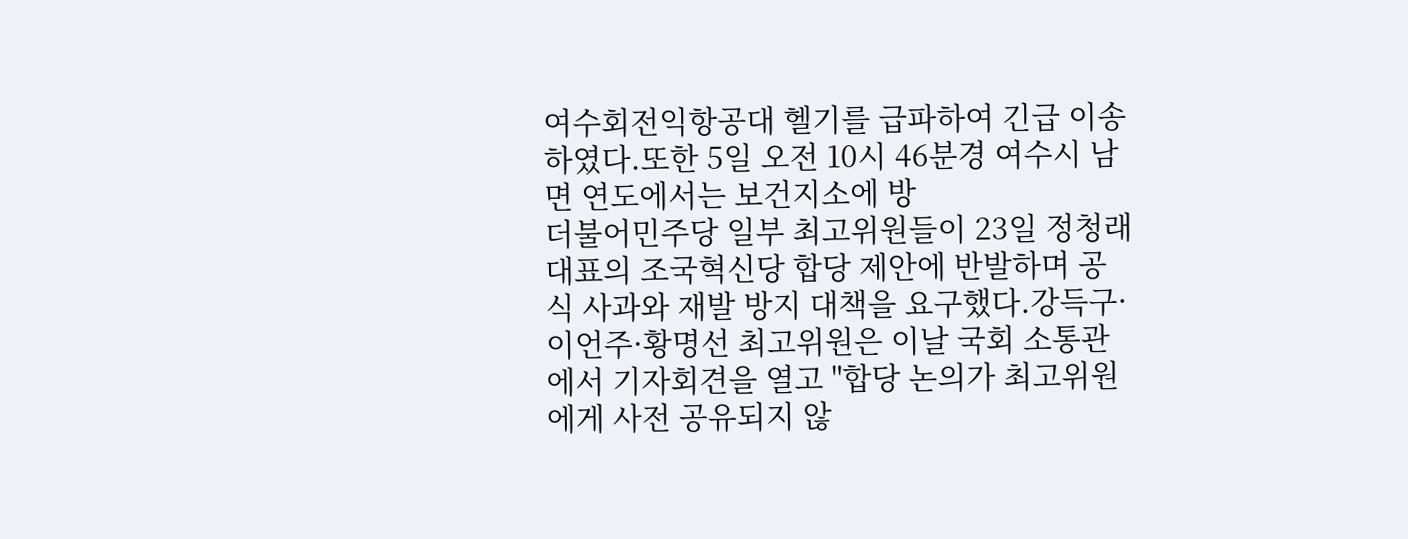여수회전익항공대 헬기를 급파하여 긴급 이송하였다.또한 5일 오전 10시 46분경 여수시 남면 연도에서는 보건지소에 방
더불어민주당 일부 최고위원들이 23일 정청래 대표의 조국혁신당 합당 제안에 반발하며 공식 사과와 재발 방지 대책을 요구했다.강득구·이언주·황명선 최고위원은 이날 국회 소통관에서 기자회견을 열고 "합당 논의가 최고위원에게 사전 공유되지 않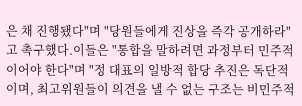은 채 진행됐다"며 "당원들에게 진상을 즉각 공개하라"고 촉구했다.이들은 "통합을 말하려면 과정부터 민주적이어야 한다"며 "정 대표의 일방적 합당 추진은 독단적이며, 최고위원들이 의견을 낼 수 없는 구조는 비민주적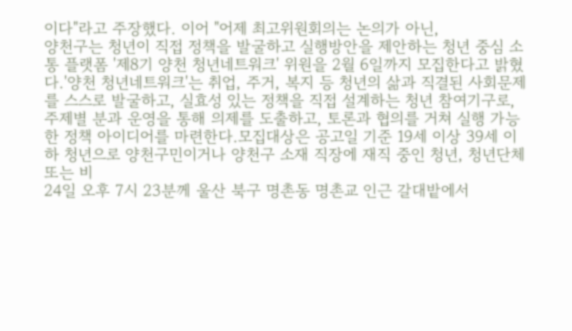이다"라고 주장했다. 이어 "어제 최고위원회의는 논의가 아닌,
양천구는 청년이 직접 정책을 발굴하고 실행방안을 제안하는 청년 중심 소통 플랫폼 '제8기 양천 청년네트워크' 위원을 2월 6일까지 모집한다고 밝혔다.'양천 청년네트워크'는 취업, 주거, 복지 등 청년의 삶과 직결된 사회문제를 스스로 발굴하고, 실효성 있는 정책을 직접 설계하는 청년 참여기구로, 주제별 분과 운영을 통해 의제를 도출하고, 토론과 협의를 거쳐 실행 가능한 정책 아이디어를 마련한다.모집대상은 공고일 기준 19세 이상 39세 이하 청년으로 양천구민이거나 양천구 소재 직장에 재직 중인 청년, 청년단체 또는 비
24일 오후 7시 23분께 울산 북구 명촌동 명촌교 인근 갈대밭에서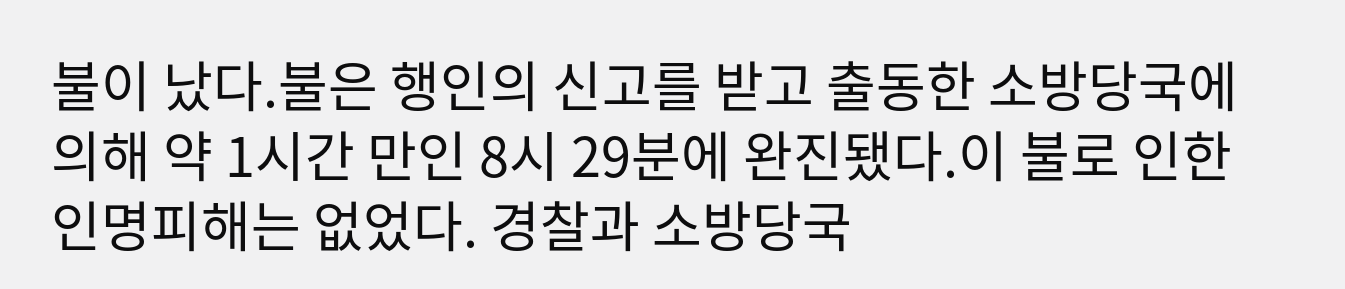불이 났다.불은 행인의 신고를 받고 출동한 소방당국에 의해 약 1시간 만인 8시 29분에 완진됐다.이 불로 인한 인명피해는 없었다. 경찰과 소방당국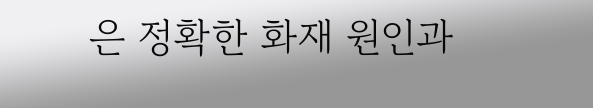은 정확한 화재 원인과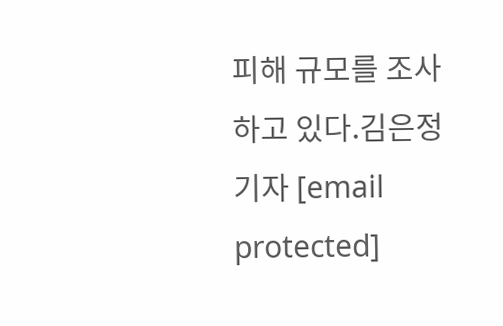피해 규모를 조사하고 있다.김은정기자 [email protected]